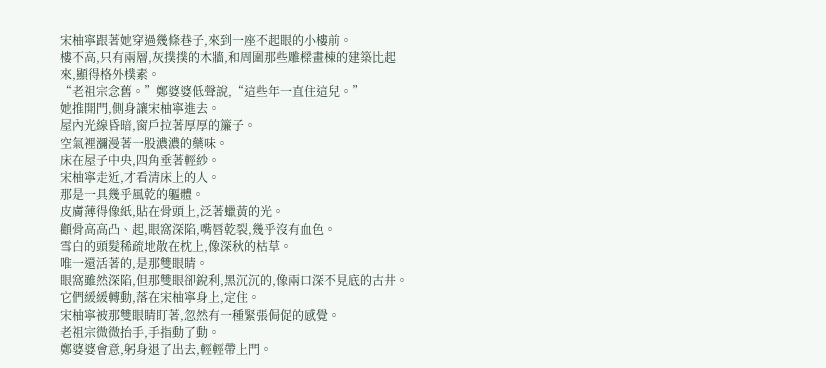宋柚寧跟著她穿過幾條巷子,來到一座不起眼的小樓前。
樓不高,只有兩層,灰撲撲的木牆,和周圍那些雕樑畫棟的建築比起來,顯得格外樸素。
“老祖宗念舊。”鄭婆婆低聲說,“這些年一直住這兒。”
她推開門,側身讓宋柚寧進去。
屋內光線昏暗,窗戶拉著厚厚的簾子。
空氣裡瀰漫著一股濃濃的藥味。
床在屋子中央,四角垂著輕紗。
宋柚寧走近,才看清床上的人。
那是一具幾乎風乾的軀體。
皮膚薄得像紙,貼在骨頭上,泛著蠟黃的光。
顴骨高高凸、起,眼窩深陷,嘴唇乾裂,幾乎沒有血色。
雪白的頭髮稀疏地散在枕上,像深秋的枯草。
唯一還活著的,是那雙眼睛。
眼窩雖然深陷,但那雙眼卻銳利,黑沉沉的,像兩口深不見底的古井。
它們緩緩轉動,落在宋柚寧身上,定住。
宋柚寧被那雙眼睛盯著,忽然有一種緊張侷促的感覺。
老祖宗微微抬手,手指動了動。
鄭婆婆會意,躬身退了出去,輕輕帶上門。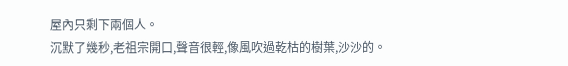屋內只剩下兩個人。
沉默了幾秒,老祖宗開口,聲音很輕,像風吹過乾枯的樹葉,沙沙的。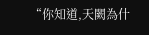“你知道,天闕為什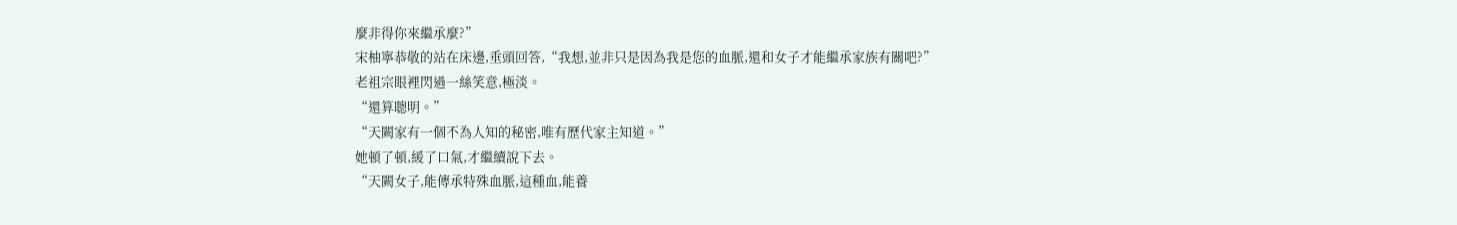麼非得你來繼承麼?”
宋柚寧恭敬的站在床邊,垂頭回答,“我想,並非只是因為我是您的血脈,還和女子才能繼承家族有關吧?”
老祖宗眼裡閃過一絲笑意,極淡。
“還算聰明。”
“天闕家有一個不為人知的秘密,唯有歷代家主知道。”
她頓了頓,緩了口氣,才繼續說下去。
“天闕女子,能傳承特殊血脈,這種血,能養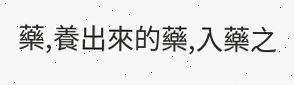藥,養出來的藥,入藥之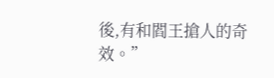後,有和閻王搶人的奇效。”